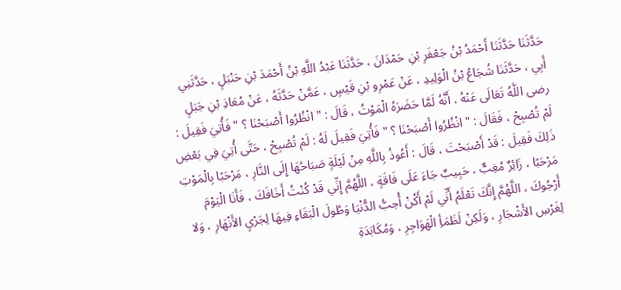حَدَّثَنَا حَدَّثَنَا أَحْمَدُ بْنُ جَعْفَرِ بْنِ حَمْدَانَ ، حَدَّثَنَا عَبْدُ اللَّهِ بْنُ أَحْمَدَ بْنِ حَنْبَلٍ ، حَدَّثَنِي أَبِي ، حَدَّثَنَا شُجَاعُ بْنُ الْوَلِيدِ ، عَنْ عَمْرِو بْنِ قَيْسٍ ، عَمَّنْ حَدَّثَهُ ، عَنْ مُعَاذِ بْنِ جَبَلٍ رضى اللَّهُ تَعَالَى عَنْهُ ، أَنَّهُ لَمَّا حَضَرَهُ الْمَوْتُ ، قَالَ : " انْظُرُوا أَصْبَحْنَا ؟ " فَأُتِيَ فَقِيلَ : لَمْ تُصْبِحْ ، فَقَالَ : " انْظُرُوا أَصْبَحْنَا ؟ " فَأُتِيَ فَقِيلَ لَهُ : لَمْ تُصْبِحْ ، حَتَّى أُتِيَ فِي بَعْضِ ذَلِكَ فَقِيلَ : قَدْ أَصْبَحْتَ ، قَالَ : أَعُوذُ بِاللَّهِ مِنْ لَيْلَةٍ صَبَاحُهَا إِلَى النَّارِ ، مَرْحَبًا بِالْمَوْتِ مَرْحَبًا ، زَائِرٌ مُغِبٌّ ، حَبِيبٌ جَاءَ عَلَى فَاقَةٍ ، اللَّهُمَّ إِنِّي قَدْ كُنْتُ أَخَافَكَ ، فَأَنَا الْيَوْمَ أَرْجُوكَ ، اللَّهُمَّ إِنَّكَ تَعْلَمُ أَنِّي لَمْ أَكُنْ أُحِبُّ الدُّنْيَا وَطُولَ الْبَقَاءِ فِيهَا لِجَرْيِ الأَنْهَارِ ، وَلا لِغَرْسِ الأَشْجَارِ ، وَلَكِنْ لَظَمَأِ الْهَوَاجِرِ ، وَمُكَابَدَةِ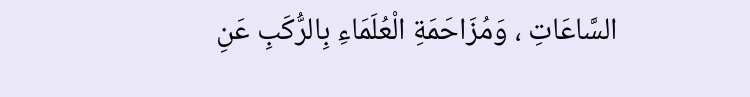السَّاعَاتِ ، وَمُزَاحَمَةِ الْعُلَمَاءِ بِالرُّكَبِ عَنِ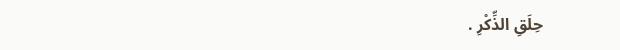حِلَقِ الذِّكْرِ .